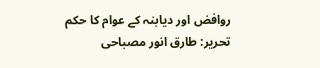روافض اور دیابنہ کے عوام کا حکم
تحریر: طارق انور مصباحی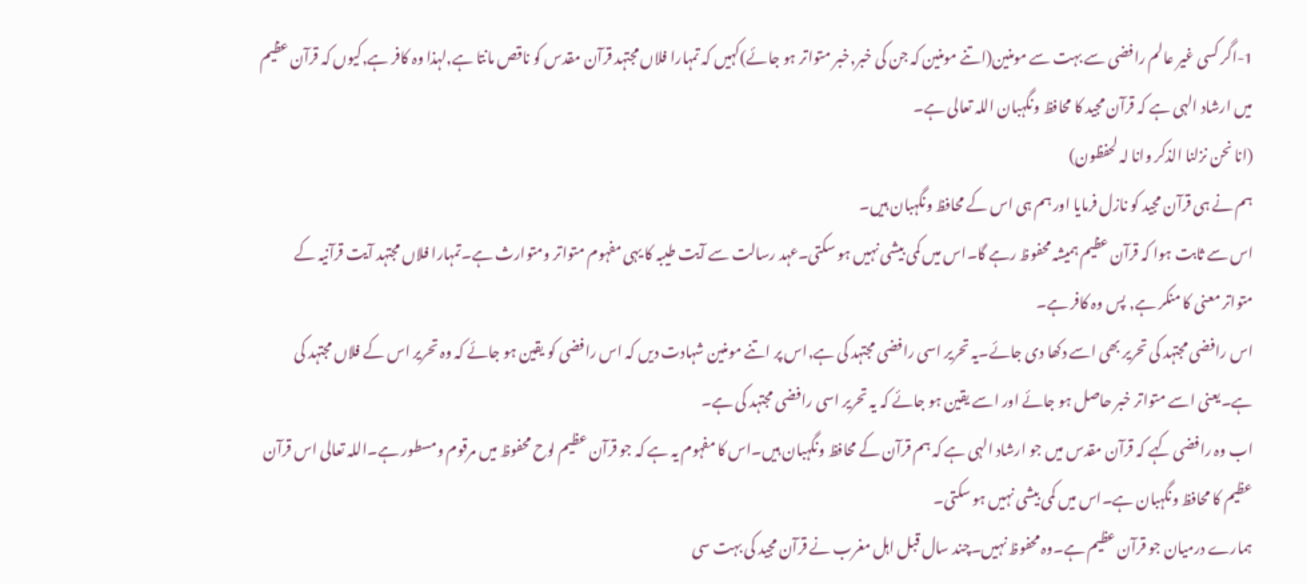1-اگر کسی غیر عالم رافضی سے بہت سے مومنین(اتنے مومنین کہ جن کی خبر,خبر متواتر ہو جائے)کہیں کہ تمہارا فلاں مجتہد قرآن مقدس کو ناقص مانتا ہے,لہذا وہ کافر ہے,کیوں کہ قرآن عظیم میں ارشاد الہی ہے کہ قرآن مجید کا محافظ ونگہبان اللہ تعالی ہے۔
(انا نحن نزلنا الذکر وانا لہ لحفظون)
ہم نے ہی قرآن مجید کو نازل فرمایا اور ہم ہی اس کے محافظ ونگہبان ہیں۔
اس سے ثابت ہوا کہ قرآن عظیم ہمیشہ محفوظ رہے گا۔اس میں کمی بیشی نہیں ہو سکتی۔عہد رسالت سے آیت طیبہ کا یہی مفہوم متواتر ومتوارث ہے۔تمہارا فلاں مجتہد آیت قرآنیہ کے متواتر معنی کا منکر ہے, پس وہ کافر ہے۔
اس رافضی مجتہد کی تحریر بھی اسے دکھا دی جائے۔یہ تحریر اسی رافضی مجتہد کی ہے,اس پر اتنے مومنین شہادت دیں کہ اس رافضی کو یقین ہو جائے کہ وہ تحریر اس کے فلاں مجتہد کی ہے۔یعنی اسے متواتر خبر حاصل ہو جائے اور اسے یقین ہو جائے کہ یہ تحریر اسی رافضی مجتہد کی ہے۔
اب وہ رافضی کہے کہ قرآن مقدس میں جو ارشاد الہی ہے کہ ہم قرآن کے محافظ ونگہبان ہیں۔اس کا مفہوم یہ ہے کہ جو قرآن عظیم لوح محفوظ میں مرقوم ومسطور ہے۔اللہ تعالی اس قرآن عظیم کا محافظ ونگہبان ہے۔اس میں کمی بیشی نہیں ہو سکتی۔
ہمارے درمیان جو قرآن عظیم ہے۔وہ محفوظ نہیں۔چند سال قبل اہل مغرب نے قرآن مجید کی بہت سی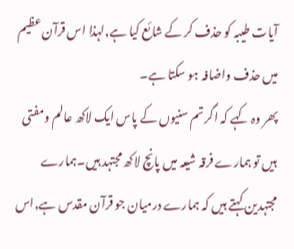آیات طیبہ کو حذف کر کے شائع کیا ہے,لہذا اس قرآن عظیم میں حذف واضافہ ہو سکتا ہے۔
پھر وہ کہے کہ اگر تم سنیوں کے پاس ایک لاکھ عالم ومفتی ہیں تو ہمارے فرقہ شیعہ میں پانچ لاکھ مجتہد ہیں۔ہمارے مجتہدین کہتے ہیں کہ ہمارے درمیان جو قرآن مقدس ہے,اس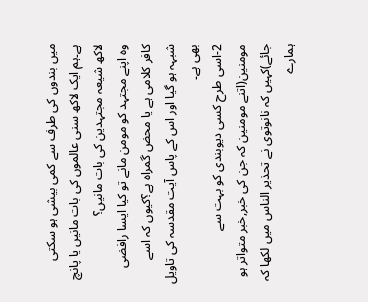میں بندوں کی طرف سے کمی بیشی ہو سکتی ہے۔ہم ایک لاکھ سنی عالموں کی بات مانیں یا پانچ لاکھ شیعہ مجتہدین کی بات مانیں؟
وہ اپنے مجتہد کو مومن مانے تو کیا ایسا رافضی کافر کلامی ہے یا محض گمراہ ہے؟کیوں کہ اسے شبہہ ہو گیا اور اس کے پاس آیت مقدسہ کی تاویل بھی ہے۔
2-اسی طرح کسی دیوبندی کو بہت سے مومنین(اتنے مومنین کہ جن کی خبر,خبر متواتر ہو جائے)کہیں کہ نانوتوی نے تحذیر الناس میں لکھا کہ ہمارے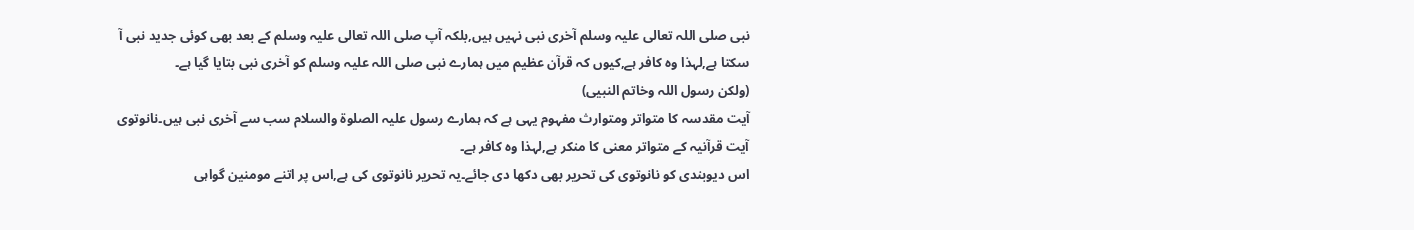نبی صلی اللہ تعالی علیہ وسلم آخری نبی نہیں ہیں,بلکہ آپ صلی اللہ تعالی علیہ وسلم کے بعد بھی کوئی جدید نبی آ سکتا ہے,لہذا وہ کافر ہے,کیوں کہ قرآن عظیم میں ہمارے نبی صلی اللہ علیہ وسلم کو آخری نبی بتایا گیا ہے۔
(ولکن رسول اللہ وخاتم النبیی)
آیت مقدسہ کا متواتر ومتوارث مفہوم یہی ہے کہ ہمارے رسول علیہ الصلوۃ والسلام سب سے آخری نبی ہیں۔نانوتوی آیت قرآنیہ کے متواتر معنی کا منکر ہے,لہذا وہ کافر ہے۔
اس دیوبندی کو نانوتوی کی تحریر بھی دکھا دی جائے۔یہ تحریر نانوتوی کی ہے,اس پر اتنے مومنین گواہی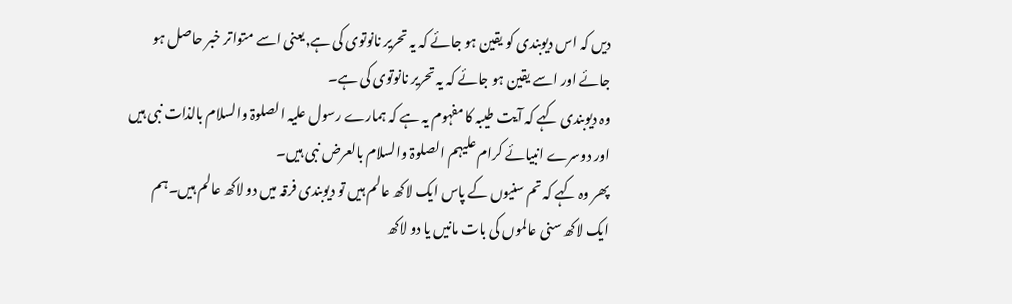دیں کہ اس دیوبندی کو یقین ہو جائے کہ یہ تحریر نانوتوی کی ہے,یعنی اسے متواتر خبر حاصل ہو جائے اور اسے یقین ہو جائے کہ یہ تحریر نانوتوی کی ہے۔
وہ دیوبندی کہے کہ آیت طیبہ کا مفہوم یہ ہے کہ ہمارے رسول علیہ الصلوۃ والسلام بالذات نبی ہیں اور دوسرے انبیائے کرام علیہم الصلوۃ والسلام بالعرض نبی ہیں۔
پھر وہ کہے کہ تم سنیوں کے پاس ایک لاکھ عالم ہیں تو دیوبندی فرقہ میں دو لاکھ عالم ہیں۔ہم ایک لاکھ سنی عالموں کی بات مانیں یا دو لاکھ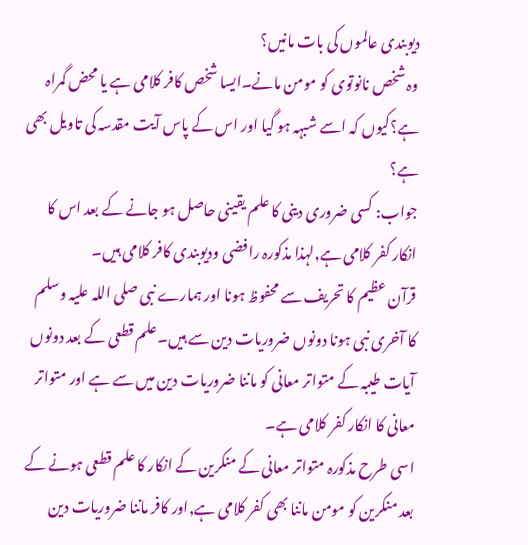دیوبندی عالموں کی بات مانیں؟
وہ شخص نانوتوی کو مومن مانے۔ایسا شخص کافر کلامی ہے یا محض گمراہ ہے؟کیوں کہ اسے شبہہ ہو گیا اور اس کے پاس آیت مقدسہ کی تاویل بھی ہے؟
جواب: کسی ضروری دینی کا علم یقینی حاصل ہو جانے کے بعد اس کا انکار کفر کلامی ہے,لہذا مذکورہ رافضی ودیوبندی کافر کلامی ہیں۔
قرآن عظیم کا تحریف سے محفوظ ہونا اور ہمارے نبی صلی اللہ علیہ وسلم کا آخری نبی ہونا دونوں ضروریات دین سے ہیں۔علم قطعی کے بعد دونوں آیات طیبہ کے متواتر معانی کو ماننا ضروریات دین میں سے ہے اور متواتر معانی کا انکار کفر کلامی ہے۔
اسی طرح مذکورہ متواتر معانی کے منکرین کے انکار کا علم قطعی ہونے کے بعد منکرین کو مومن ماننا بھی کفر کلامی ہے,اور کافر ماننا ضروریات دین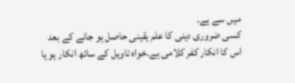میں سے ہے۔
کسی ضروری دینی کا علم یقینی حاصل ہو جانے کے بعد اس کا انکار کفر کلامی ہے۔خواہ تاویل کے ساتھ انکار ہو یا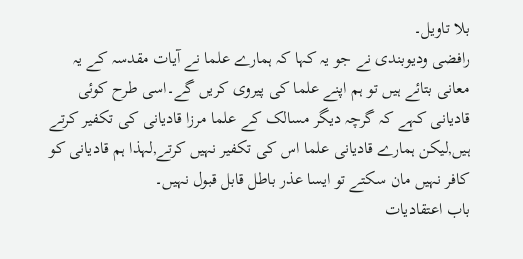بلا تاویل۔
رافضی ودیوبندی نے جو یہ کہا کہ ہمارے علما نے آیات مقدسہ کے یہ معانی بتائے ہیں تو ہم اپنے علما کی پیروی کریں گے۔اسی طرح کوئی قادیانی کہے کہ گرچہ دیگر مسالک کے علما مرزا قادیانی کی تکفیر کرتے ہیں,لیکن ہمارے قادیانی علما اس کی تکفیر نہیں کرتے,لہذا ہم قادیانی کو کافر نہیں مان سکتے تو ایسا عذر باطل قابل قبول نہیں۔
باب اعتقادیات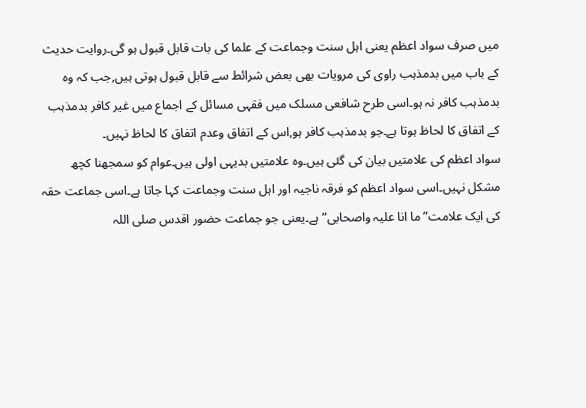میں صرف سواد اعظم یعنی اہل سنت وجماعت کے علما کی بات قابل قبول ہو گی۔روایت حدیث کے باب میں بدمذہب راوی کی مرویات بھی بعض شرائط سے قابل قبول ہوتی ہیں,جب کہ وہ بدمذہب کافر نہ ہو۔اسی طرح شافعی مسلک میں فقہی مسائل کے اجماع میں غیر کافر بدمذہب کے اتفاق کا لحاظ ہوتا ہے۔جو بدمذہب کافر ہو,اس کے اتفاق وعدم اتفاق کا لحاظ نہیں۔
سواد اعظم کی علامتیں بیان کی گئی ہیں۔وہ علامتیں بدیہی اولی ہیں۔عوام کو سمجھنا کچھ مشکل نہیں۔اسی سواد اعظم کو فرقہ ناجیہ اور اہل سنت وجماعت کہا جاتا ہے۔اسی جماعت حقہ کی ایک علامت”ما انا علیہ واصحابی”ہے۔یعنی جو جماعت حضور اقدس صلی اللہ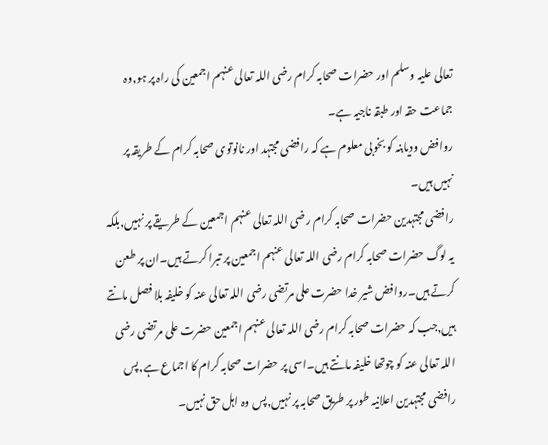تعالی علیہ وسلم اور حضرات صحابہ کرام رضی اللہ تعالی عنہم اجمعین کی راہ پر ہو,وہ جماعت حقہ اور طبقہ ناجیہ ہے۔
روافض ودیابنہ کو بخوبی معلوم ہے کہ رافضی مجتہد اور نانوتوی صحابہ کرام کے طریقہ پر نہیں ہیں۔
رافضی مجتہدین حضرات صحابہ کرام رضی اللہ تعالی عنہم اجمعین کے طریقے پر نہیں,بلکہ یہ لوگ حضرات صحابہ کرام رضی اللہ تعالی عنہم اجمعین پر تبرا کرتے ہیں۔ان پر طعن کرتے ہیں۔روافض شیر خدا حضرت علی مرتضی رضی اللہ تعالی عنہ کو خلیفہ بلا فصل مانتے ہیں,جب کہ حضرات صحابہ کرام رضی اللہ تعالی عنہم اجمعین حضرت علی مرتضی رضی اللہ تعالی عنہ کو چوتھا خلیفہ مانتے ہیں۔اسی پر حضرات صحابہ کرام کا اجماع ہے,پس رافضی مجتہدین اعلانیہ طور پر طریق صحابہ پر نہیں,پس وہ اہل حق نہیں۔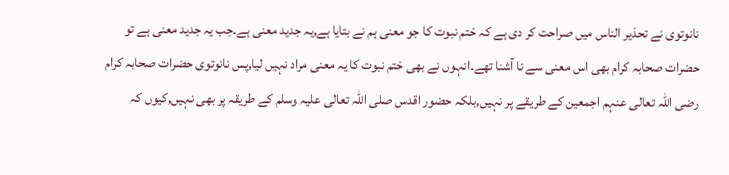نانوتوی نے تحذیر الناس میں صراحت کر دی ہے کہ ختم نبوت کا جو معنی ہم نے بتایا ہے,یہ جدید معنی ہے۔جب یہ جدید معنی ہے تو حضرات صحابہ کرام بھی اس معنی سے نا آشنا تھے۔انہوں نے بھی ختم نبوت کا یہ معنی مراد نہیں لیا,پس نانوتوی حضرات صحابہ کرام رضی اللہ تعالی عنہم اجمعین کے طریقے پر نہیں,بلکہ حضور اقدس صلی اللہ تعالی علیہ وسلم کے طریقہ پر بھی نہیں,کیوں کہ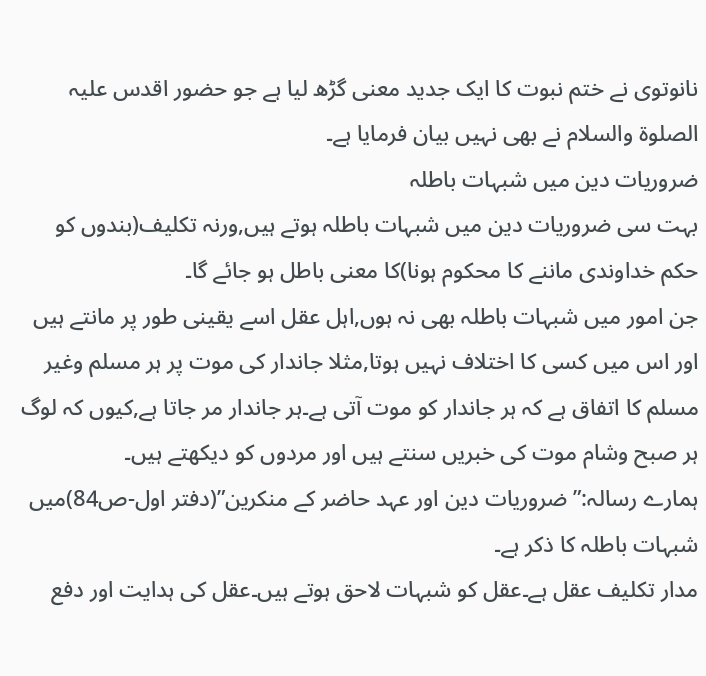نانوتوی نے ختم نبوت کا ایک جدید معنی گڑھ لیا ہے جو حضور اقدس علیہ الصلوۃ والسلام نے بھی نہیں بیان فرمایا ہے۔
ضروریات دین میں شبہات باطلہ
بہت سی ضروریات دین میں شبہات باطلہ ہوتے ہیں,ورنہ تکلیف(بندوں کو حکم خداوندی ماننے کا محکوم ہونا)کا معنی باطل ہو جائے گا۔
جن امور میں شبہات باطلہ بھی نہ ہوں,اہل عقل اسے یقینی طور پر مانتے ہیں اور اس میں کسی کا اختلاف نہیں ہوتا,مثلا جاندار کی موت پر ہر مسلم وغیر مسلم کا اتفاق ہے کہ ہر جاندار کو موت آتی ہے۔ہر جاندار مر جاتا ہے,کیوں کہ لوگ ہر صبح وشام موت کی خبریں سنتے ہیں اور مردوں کو دیکھتے ہیں۔
ہمارے رسالہ:”ضروریات دین اور عہد حاضر کے منکرین”(دفتر اول-ص84)میں شبہات باطلہ کا ذکر ہے۔
مدار تکلیف عقل ہے۔عقل کو شبہات لاحق ہوتے ہیں۔عقل کی ہدایت اور دفع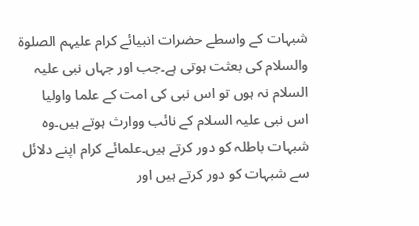شبہات کے واسطے حضرات انبیائے کرام علیہم الصلوۃ والسلام کی بعثت ہوتی ہے۔جب اور جہاں نبی علیہ السلام نہ ہوں تو اس نبی کی امت کے علما واولیا اس نبی علیہ السلام کے نائب ووارث ہوتے ہیں۔وہ شبہات باطلہ کو دور کرتے ہیں۔علمائے کرام اپنے دلائل سے شبہات کو دور کرتے ہیں اور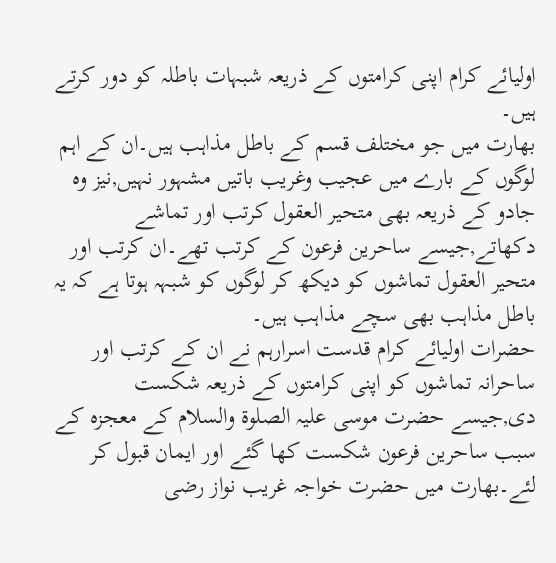اولیائے کرام اپنی کرامتوں کے ذریعہ شبہات باطلہ کو دور کرتے ہیں۔
بھارت میں جو مختلف قسم کے باطل مذاہب ہیں۔ان کے اہم لوگوں کے بارے میں عجیب وغریب باتیں مشہور نہیں,نیز وہ جادو کے ذریعہ بھی متحیر العقول کرتب اور تماشے دکھاتے,جیسے ساحرین فرعون کے کرتب تھے۔ان کرتب اور متحیر العقول تماشوں کو دیکھ کر لوگوں کو شبہہ ہوتا ہے کہ یہ باطل مذاہب بھی سچے مذاہب ہیں۔
حضرات اولیائے کرام قدست اسرارہم نے ان کے کرتب اور ساحرانہ تماشوں کو اپنی کرامتوں کے ذریعہ شکست دی,جیسے حضرت موسی علیہ الصلوۃ والسلام کے معجزہ کے سبب ساحرین فرعون شکست کھا گئے اور ایمان قبول کر لئے۔بھارت میں حضرت خواجہ غریب نواز رضی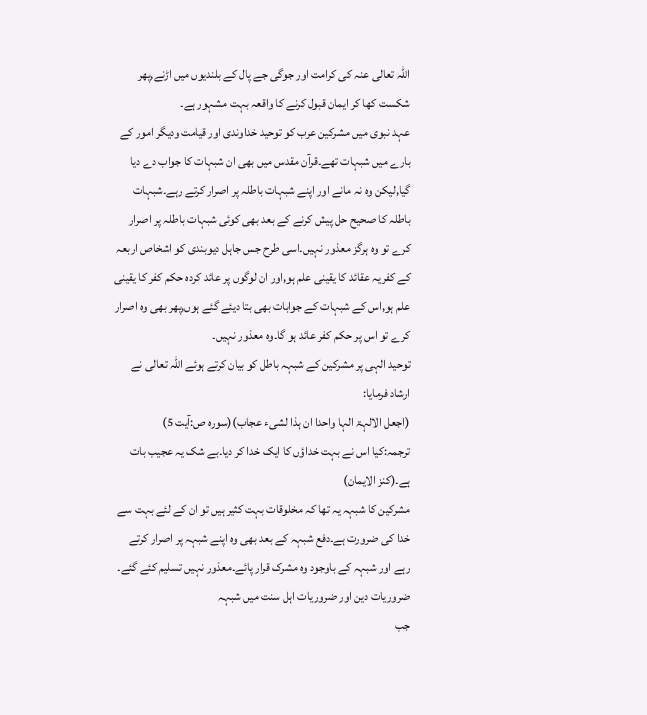اللہ تعالی عنہ کی کرامت اور جوگی جے پال کے بلندیوں میں اڑنے,پھر شکست کھا کر ایمان قبول کرنے کا واقعہ بہت مشہور ہے۔
عہد نبوی میں مشرکین عرب کو توحید خداوندی اور قیامت ودیگر امور کے بارے میں شبہات تھے۔قرآن مقدس میں بھی ان شبہات کا جواب دے دیا گیا,لیکن وہ نہ مانے اور اپنے شبہات باطلہ پر اصرار کرتے رہے۔شبہات باطلہ کا صحیح حل پیش کرنے کے بعد بھی کوئی شبہات باطلہ پر اصرار کرے تو وہ ہرگز معذور نہیں۔اسی طرح جس جاہل دیوبندی کو اشخاص اربعہ کے کفریہ عقائد کا یقینی علم ہو,اور ان لوگوں پر عائد کردہ حکم کفر کا یقینی علم ہو,اس کے شبہات کے جوابات بھی بتا دیئے گئے ہوں,پھر بھی وہ اصرار کرے تو اس پر حکم کفر عائد ہو گا۔وہ معذور نہیں۔
توحید الہی پر مشرکین کے شبہہ باطل کو بیان کرتے ہوئے اللہ تعالی نے ارشاد فرمایا:
(اجعل الالہۃ الہا واحدا ان ہذا لشیء عجاب)(سورہ ص:آیت 5)
ترجمہ:کیا اس نے بہت خداؤں کا ایک خدا کر دیا۔بے شک یہ عجیب بات ہے۔(کنز الایمان)
مشرکین کا شبہہ یہ تھا کہ مخلوقات بہت کثیر ہیں تو ان کے لئے بہت سے خدا کی ضرورت ہے۔دفع شبہہ کے بعد بھی وہ اپنے شبہہ پر اصرار کرتے رہے اور شبہہ کے باوجود وہ مشرک قرار پائے۔معذور نہیں تسلیم کئے گئے۔
ضروریات دین اور ضروریات اہل سنت میں شبہہ
جب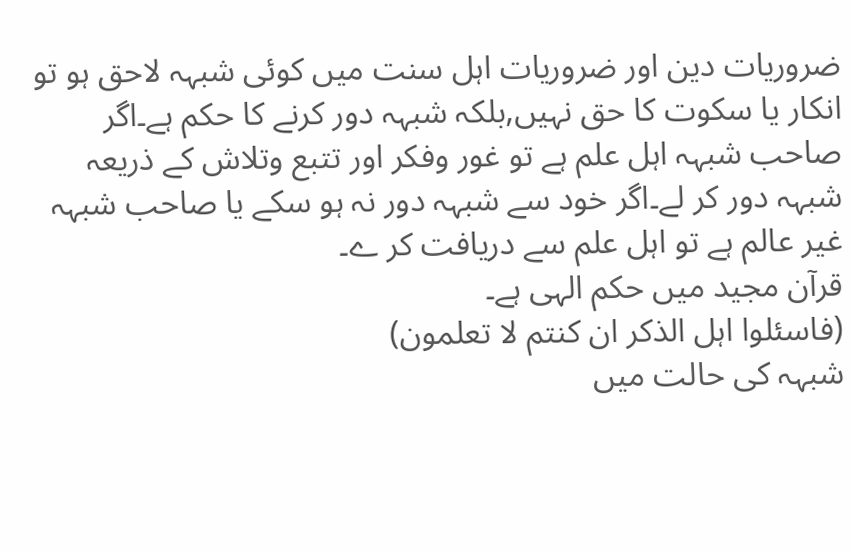ضروریات دین اور ضروریات اہل سنت میں کوئی شبہہ لاحق ہو تو انکار یا سکوت کا حق نہیں,بلکہ شبہہ دور کرنے کا حکم ہے۔اگر صاحب شبہہ اہل علم ہے تو غور وفکر اور تتبع وتلاش کے ذریعہ شبہہ دور کر لے۔اگر خود سے شبہہ دور نہ ہو سکے یا صاحب شبہہ غیر عالم ہے تو اہل علم سے دریافت کر ے۔
قرآن مجید میں حکم الہی ہے۔
(فاسئلوا اہل الذکر ان کنتم لا تعلمون)
شبہہ کی حالت میں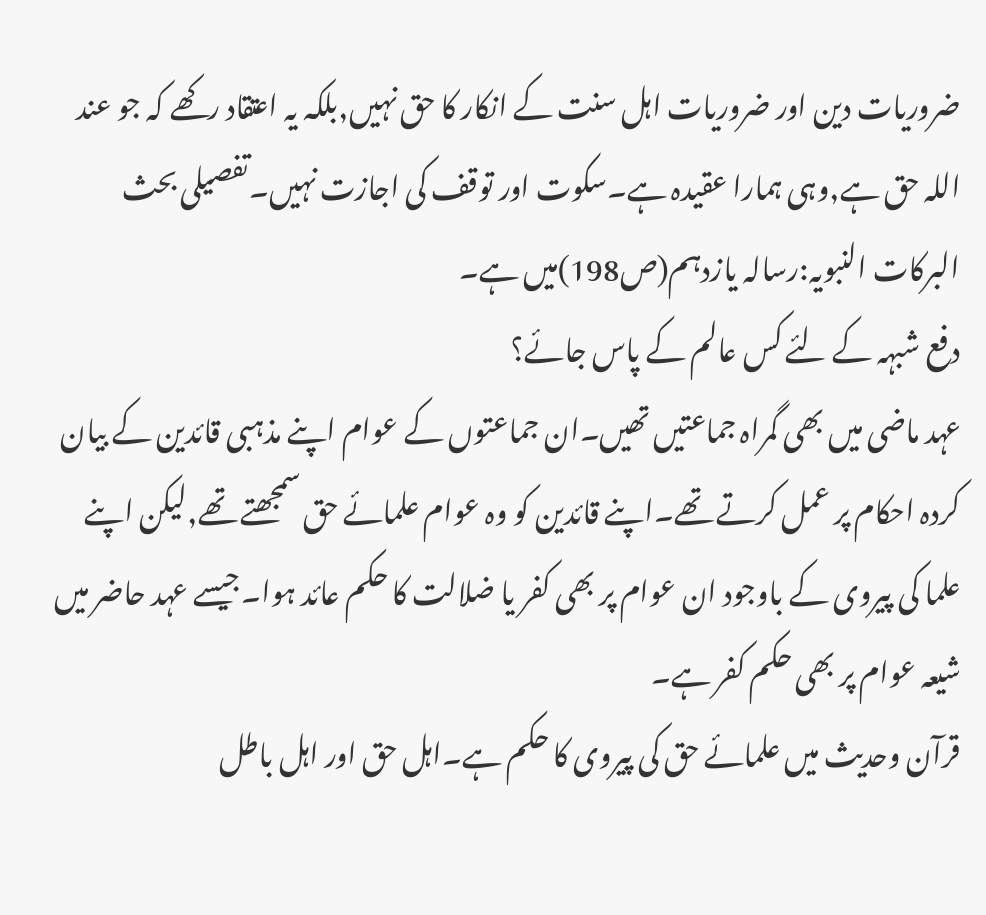ضروریات دین اور ضروریات اہل سنت کے انکار کا حق نہیں,بلکہ یہ اعتقاد رکھے کہ جو عند اللہ حق ہے,وہی ہمارا عقیدہ ہے۔سکوت اور توقف کی اجازت نہیں۔تفصیلی بحث البرکات النبویہ:رسالہ یازدہم(ص198)میں ہے۔
دفع شبہہ کے لئے کس عالم کے پاس جائے؟
عہد ماضی میں بھی گمراہ جماعتیں تھیں۔ان جماعتوں کے عوام اپنے مذہبی قائدین کے بیان کردہ احکام پر عمل کرتے تھے۔اپنے قائدین کو وہ عوام علمائے حق سمجھتے تھے,لیکن اپنے علما کی پیروی کے باوجود ان عوام پر بھی کفر یا ضلالت کا حکم عائد ہوا۔جیسے عہد حاضر میں شیعہ عوام پر بھی حکم کفر ہے۔
قرآن وحدیث میں علمائے حق کی پیروی کا حکم ہے۔اہل حق اور اہل باطل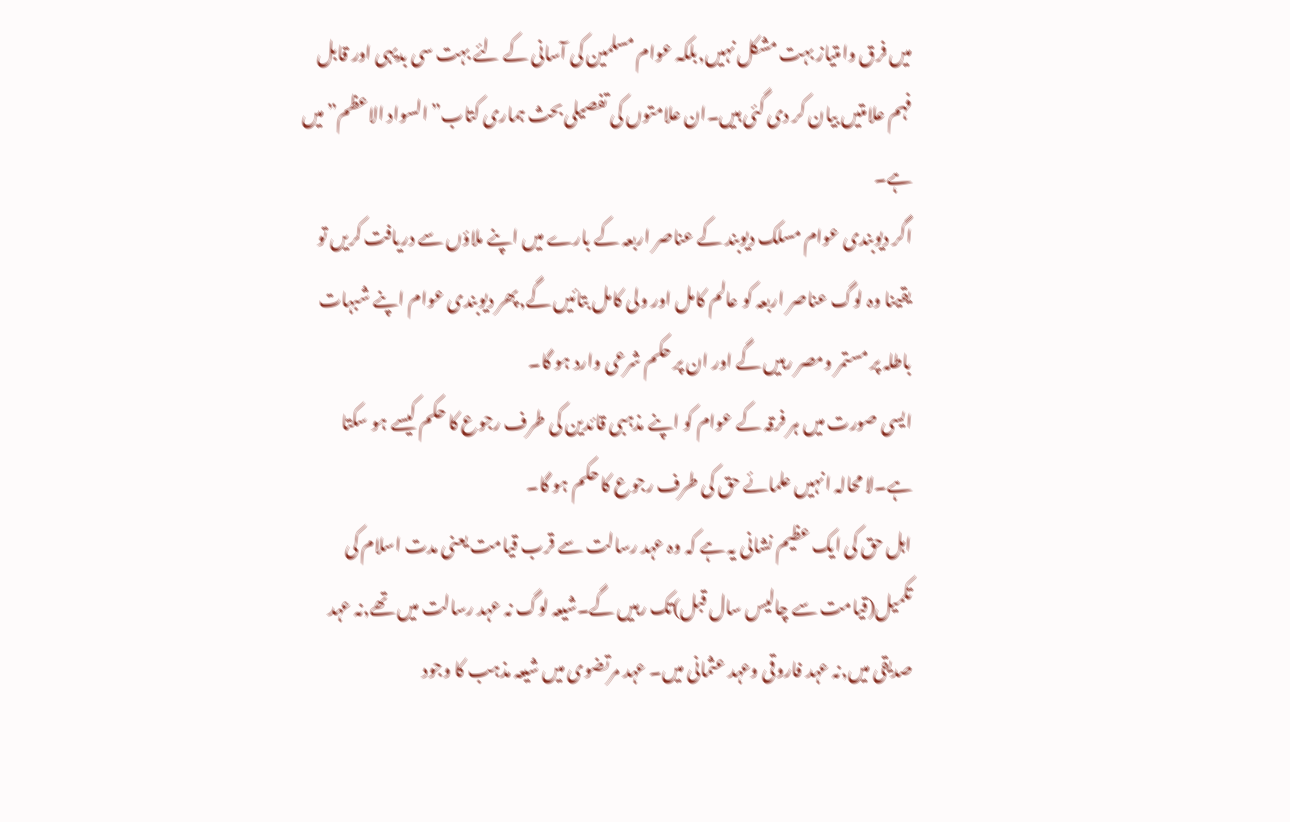میں فرق وامتیاز بہت مشکل نہیں,بلکہ عوام مسلمین کی آسانی کے لئے بہت سی بدیہی اور قابل فہم علامتیں بیان کر دی گئی ہیں۔ان علامتوں کی تفصیلی بحث ہماری کتاب”السواد الاعظم”میں ہے۔
اگر دیوبندی عوام مسلک دیوبند کے عناصر اربعہ کے بارے میں اپنے ملاؤں سے دریافت کریں تو یقینا وہ لوگ عناصر اربعہ کو عالم کامل اور ولی کامل بتائیں گے,پھر دیوبندی عوام اپنے شبہات باطلہ پر مستمر ومصر رہیں گے اور ان پر حکم شرعی وارد ہو گا۔
ایسی صورت میں ہر فرقہ کے عوام کو اپنے مذہبی قائدین کی طرف رجوع کا حکم کیسے ہو سکتا ہے۔لا محالہ انہیں علمائے حق کی طرف رجوع کا حکم ہو گا۔
اہل حق کی ایک عظیم نشانی یہ ہے کہ وہ عہد رسالت سے قرب قیامت یعنی مدت اسلام کی تکمیل(قیامت سے چالیس سال قبل)تک رہیں گے۔شیعہ لوگ نہ عہد رسالت میں تھے,نہ عہد صدیقی میں,نہ عہد فاروقی وعہد عثمانی میں۔ عہد مرتضوی میں شیعہ مذہب کا وجود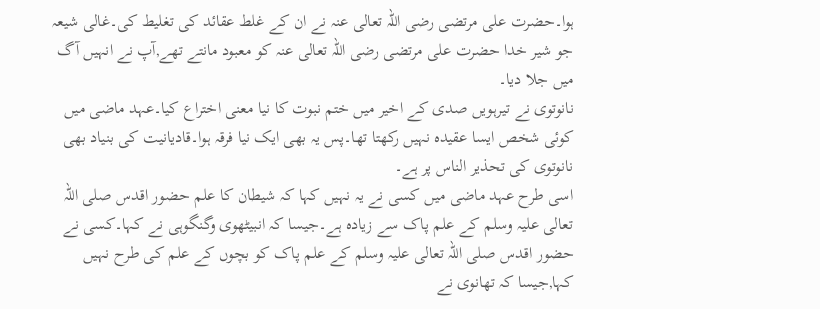ہوا۔حضرت علی مرتضی رضی اللہ تعالی عنہ نے ان کے غلط عقائد کی تغلیط کی۔غالی شیعہ جو شیر خدا حضرت علی مرتضی رضی اللہ تعالی عنہ کو معبود مانتے تھے,آپ نے انہیں آگ میں جلا دیا۔
نانوتوی نے تیرہویں صدی کے اخیر میں ختم نبوت کا نیا معنی اختراع کیا۔عہد ماضی میں کوئی شخص ایسا عقیدہ نہیں رکھتا تھا۔پس یہ بھی ایک نیا فرقہ ہوا۔قادیانیت کی بنیاد بھی نانوتوی کی تحذیر الناس پر ہے۔
اسی طرح عہد ماضی میں کسی نے یہ نہیں کہا کہ شیطان کا علم حضور اقدس صلی اللہ تعالی علیہ وسلم کے علم پاک سے زیادہ ہے۔جیسا کہ انبیٹھوی وگنگوہی نے کہا۔کسی نے حضور اقدس صلی اللہ تعالی علیہ وسلم کے علم پاک کو بچوں کے علم کی طرح نہیں کہا,جیسا کہ تھانوی نے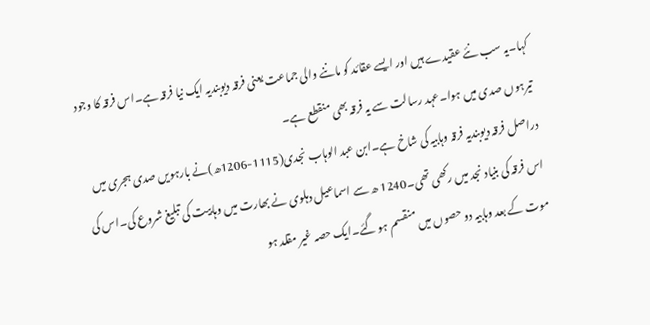کہا۔یہ سب نئے عقیدے ہیں اور ایسے عقائد کو ماننے والی جماعت یعنی فرقہ دیوبندیہ ایک نیا فرقہ ہے۔اس فرقہ کا وجود تیرہوں صدی میں ہوا۔عہد رسالت سے یہ فرقہ بھی منقطع ہے۔
دراصل فرقہ دیوبندیہ فرقہ وہابیہ کی شاخ ہے۔ابن عبد الوہاب نجدی(1115-1206ھ)نے بارہویں صدی ہجری میں اس فرقہ کی بنیاد نجد میں رکھی تھی۔1240 ھ سے اسماعیل دہلوی نے بھارت میں وہابیت کی تبلیغ شروع کی۔اس کی موت کے بعد وہابیہ دو حصوں میں منقسم ہو گئے۔ایک حصہ غیر مقلد ہو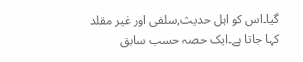گیا۔اس کو اہل حدیث,سلفی اور غیر مقلد کہا جاتا ہے۔ایک حصہ حسب سابق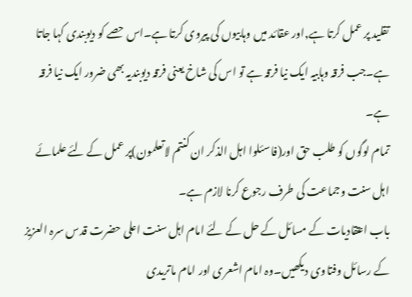تقلید پر عمل کرتا ہے,اور عقائد میں وہابیوں کی پیروی کرتا ہے۔اس حصے کو دیوبندی کہا جاتا ہے۔جب فرقہ وہابیہ ایک نیا فرقہ ہے تو اس کی شاخ یعنی فرقہ دیوبندیہ بھی ضرور ایک نیا فرقہ ہے۔
تمام لوگوں کو طلب حق اور(فاسئلوا اہل الذکر ان کنتم لاتعلمون)پر عمل کے لئے علمائے اہل سنت وجماعت کی طرف رجوع کرنا لازم ہے۔
باب اعتقادیات کے مسائل کے حل کے لئے امام اہل سنت اعلی حضرت قدس سرہ العزیز کے رسائل وفتاوی دیکھیں۔وہ امام اشعری اور امام ماتریدی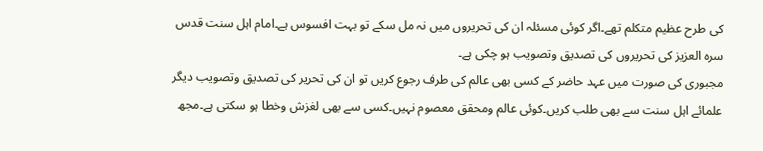کی طرح عظیم متکلم تھے۔اگر کوئی مسئلہ ان کی تحریروں میں نہ مل سکے تو بہت افسوس ہے۔امام اہل سنت قدس سرہ العزیز کی تحریروں کی تصدیق وتصویب ہو چکی ہے۔
مجبوری کی صورت میں عہد حاضر کے کسی بھی عالم کی طرف رجوع کریں تو ان کی تحریر کی تصدیق وتصویب دیگر علمائے اہل سنت سے بھی طلب کریں۔کوئی عالم ومحقق معصوم نہیں۔کسی سے بھی لغزش وخطا ہو سکتی ہے۔مجھ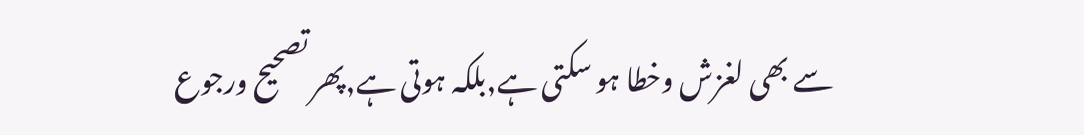سے بھی لغزش وخطا ہو سکتی ہے,بلکہ ہوتی ہے,پھر تصحیح ورجوع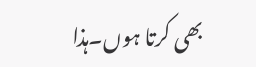بھی کرتا ہوں۔ہذا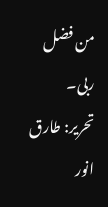من فضل ربی۔
تحریر: طارق انور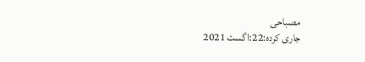مصباحی
جاری کردہ:22:اگست 2021